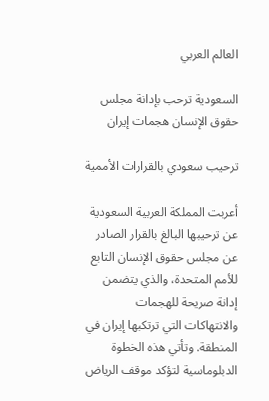العالم العربي

السعودية ترحب بإدانة مجلس حقوق الإنسان هجمات إيران

ترحيب سعودي بالقرارات الأممية

أعربت المملكة العربية السعودية عن ترحيبها البالغ بالقرار الصادر عن مجلس حقوق الإنسان التابع للأمم المتحدة، والذي يتضمن إدانة صريحة للهجمات والانتهاكات التي ترتكبها إيران في المنطقة. وتأتي هذه الخطوة الدبلوماسية لتؤكد موقف الرياض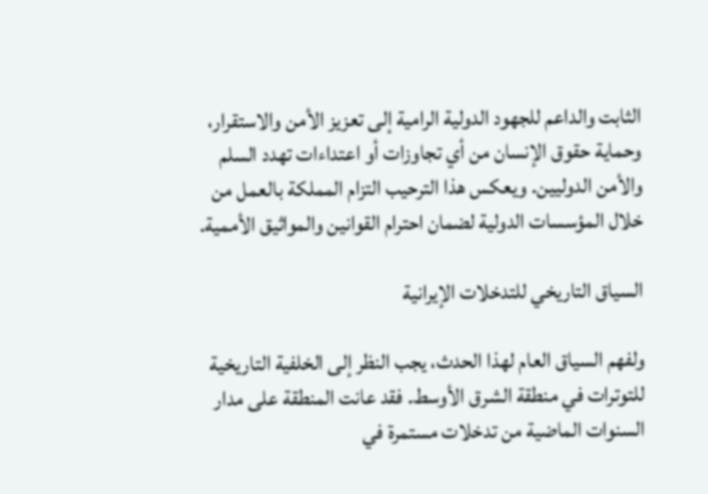الثابت والداعم للجهود الدولية الرامية إلى تعزيز الأمن والاستقرار، وحماية حقوق الإنسان من أي تجاوزات أو اعتداءات تهدد السلم والأمن الدوليين. ويعكس هذا الترحيب التزام المملكة بالعمل من خلال المؤسسات الدولية لضمان احترام القوانين والمواثيق الأممية.

السياق التاريخي للتدخلات الإيرانية

ولفهم السياق العام لهذا الحدث، يجب النظر إلى الخلفية التاريخية للتوترات في منطقة الشرق الأوسط. فقد عانت المنطقة على مدار السنوات الماضية من تدخلات مستمرة في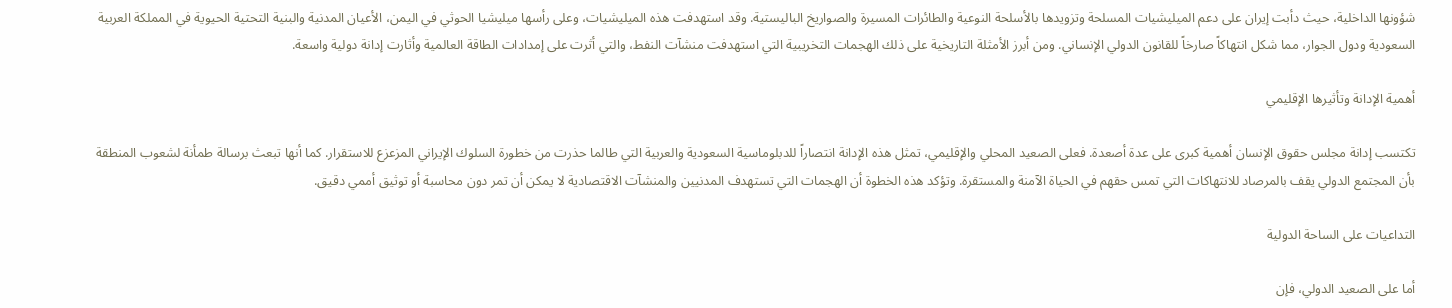شؤونها الداخلية، حيث دأبت إيران على دعم الميليشيات المسلحة وتزويدها بالأسلحة النوعية والطائرات المسيرة والصواريخ الباليستية. وقد استهدفت هذه الميليشيات، وعلى رأسها ميليشيا الحوثي في اليمن، الأعيان المدنية والبنية التحتية الحيوية في المملكة العربية السعودية ودول الجوار، مما شكل انتهاكاً صارخاً للقانون الدولي الإنساني. ومن أبرز الأمثلة التاريخية على ذلك الهجمات التخريبية التي استهدفت منشآت النفط، والتي أثرت على إمدادات الطاقة العالمية وأثارت إدانة دولية واسعة.

أهمية الإدانة وتأثيرها الإقليمي

تكتسب إدانة مجلس حقوق الإنسان أهمية كبرى على عدة أصعدة. فعلى الصعيد المحلي والإقليمي، تمثل هذه الإدانة انتصاراً للدبلوماسية السعودية والعربية التي طالما حذرت من خطورة السلوك الإيراني المزعزع للاستقرار. كما أنها تبعث برسالة طمأنة لشعوب المنطقة بأن المجتمع الدولي يقف بالمرصاد للانتهاكات التي تمس حقهم في الحياة الآمنة والمستقرة. وتؤكد هذه الخطوة أن الهجمات التي تستهدف المدنيين والمنشآت الاقتصادية لا يمكن أن تمر دون محاسبة أو توثيق أممي دقيق.

التداعيات على الساحة الدولية

أما على الصعيد الدولي، فإن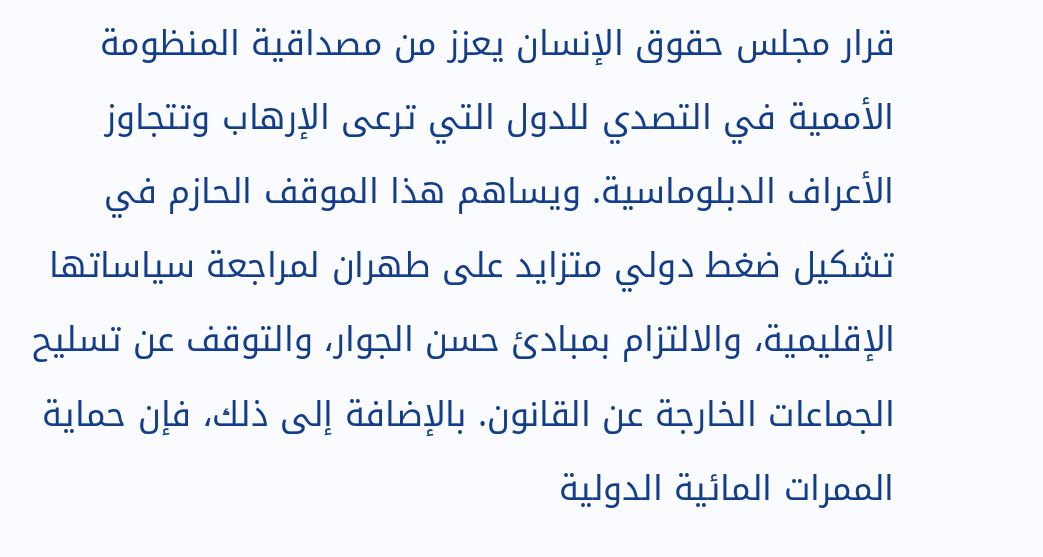قرار مجلس حقوق الإنسان يعزز من مصداقية المنظومة الأممية في التصدي للدول التي ترعى الإرهاب وتتجاوز الأعراف الدبلوماسية. ويساهم هذا الموقف الحازم في تشكيل ضغط دولي متزايد على طهران لمراجعة سياساتها الإقليمية، والالتزام بمبادئ حسن الجوار، والتوقف عن تسليح الجماعات الخارجة عن القانون. بالإضافة إلى ذلك، فإن حماية الممرات المائية الدولية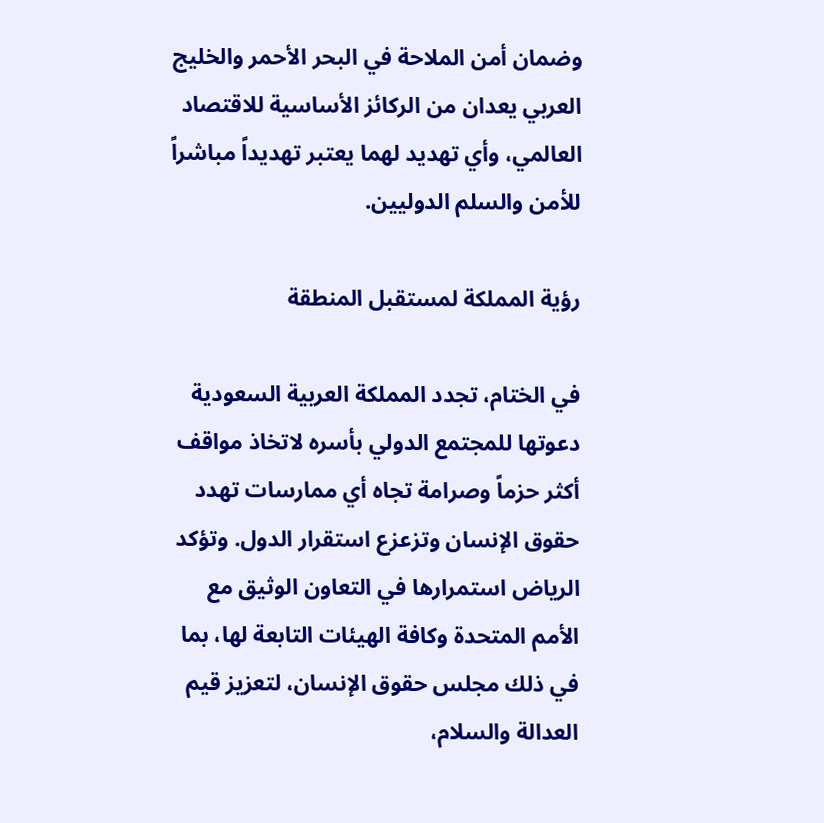وضمان أمن الملاحة في البحر الأحمر والخليج العربي يعدان من الركائز الأساسية للاقتصاد العالمي، وأي تهديد لهما يعتبر تهديداً مباشراً للأمن والسلم الدوليين.

رؤية المملكة لمستقبل المنطقة

في الختام، تجدد المملكة العربية السعودية دعوتها للمجتمع الدولي بأسره لاتخاذ مواقف أكثر حزماً وصرامة تجاه أي ممارسات تهدد حقوق الإنسان وتزعزع استقرار الدول. وتؤكد الرياض استمرارها في التعاون الوثيق مع الأمم المتحدة وكافة الهيئات التابعة لها، بما في ذلك مجلس حقوق الإنسان، لتعزيز قيم العدالة والسلام،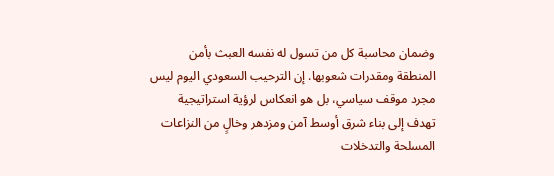وضمان محاسبة كل من تسول له نفسه العبث بأمن المنطقة ومقدرات شعوبها. إن الترحيب السعودي اليوم ليس مجرد موقف سياسي، بل هو انعكاس لرؤية استراتيجية تهدف إلى بناء شرق أوسط آمن ومزدهر وخالٍ من النزاعات المسلحة والتدخلات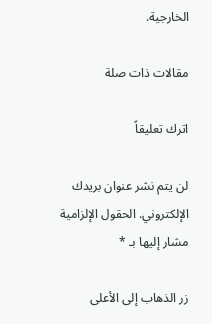الخارجية.

مقالات ذات صلة

اترك تعليقاً

لن يتم نشر عنوان بريدك الإلكتروني. الحقول الإلزامية مشار إليها بـ *

زر الذهاب إلى الأعلى